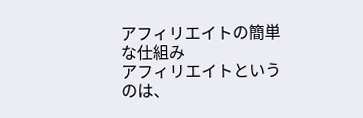アフィリエイトの簡単な仕組み
アフィリエイトというのは、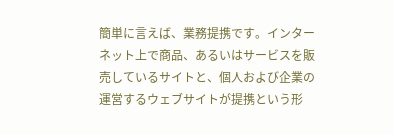簡単に言えば、業務提携です。インターネット上で商品、あるいはサービスを販売しているサイトと、個人および企業の運営するウェブサイトが提携という形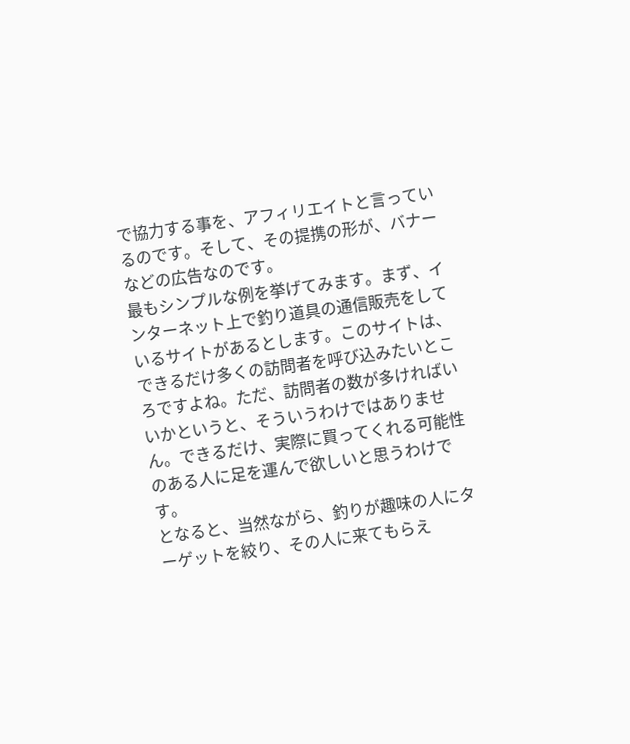で協力する事を、アフィリエイトと言っているのです。そして、その提携の形が、バナーなどの広告なのです。
最もシンプルな例を挙げてみます。まず、インターネット上で釣り道具の通信販売をしているサイトがあるとします。このサイトは、できるだけ多くの訪問者を呼び込みたいところですよね。ただ、訪問者の数が多ければいいかというと、そういうわけではありません。できるだけ、実際に買ってくれる可能性のある人に足を運んで欲しいと思うわけです。
となると、当然ながら、釣りが趣味の人にターゲットを絞り、その人に来てもらえ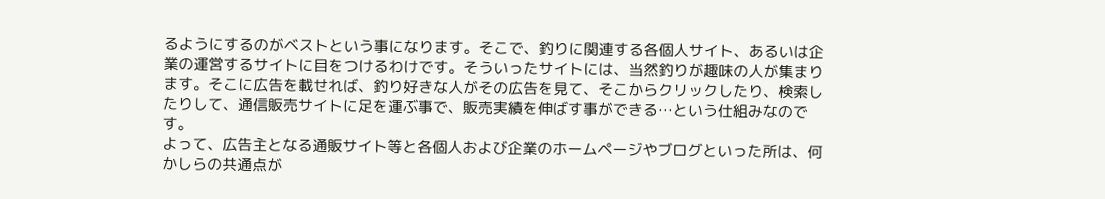るようにするのがベストという事になります。そこで、釣りに関連する各個人サイト、あるいは企業の運営するサイトに目をつけるわけです。そういったサイトには、当然釣りが趣味の人が集まります。そこに広告を載せれば、釣り好きな人がその広告を見て、そこからクリックしたり、検索したりして、通信販売サイトに足を運ぶ事で、販売実績を伸ばす事ができる…という仕組みなのです。
よって、広告主となる通販サイト等と各個人および企業のホームページやブログといった所は、何かしらの共通点が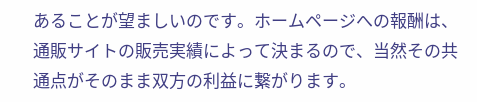あることが望ましいのです。ホームページへの報酬は、通販サイトの販売実績によって決まるので、当然その共通点がそのまま双方の利益に繋がります。